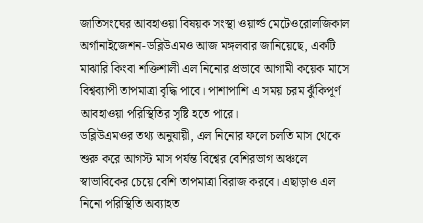জাতিসংঘের আবহাওয়া বিষয়ক সংস্থা ওয়ার্ল্ড মেটেওরোলজিকাল অর্গানাইজেশন-ডব্লিউএমও আজ মঙ্গলবার জানিয়েছে, একটি মাঝারি কিংবা শক্তিশালী এল নিনোর প্রভাবে আগামী কয়েক মাসে বিশ্বব্যাপী তাপমাত্রা বৃদ্ধি পাবে। পাশাপাশি এ সময় চরম ঝুঁকিপূর্ণ আবহাওয়া পরিস্থিতির সৃষ্টি হতে পারে।
ডব্লিউএমওর তথ্য অনুযায়ী, এল নিনোর ফলে চলতি মাস থেকে শুরু করে আগস্ট মাস পর্যন্ত বিশ্বের বেশিরভাগ অঞ্চলে স্বাভাবিকের চেয়ে বেশি তাপমাত্রা বিরাজ করবে। এছাড়াও এল নিনো পরিস্থিতি অব্যাহত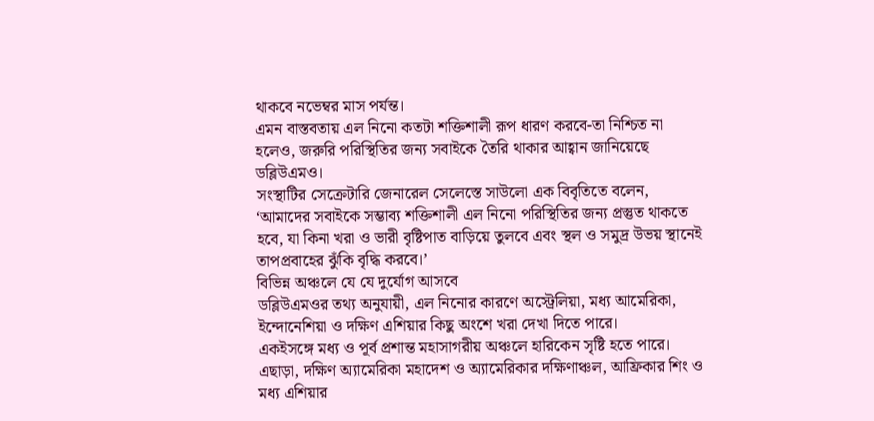থাকবে নভেম্বর মাস পর্যন্ত।
এমন বাস্তবতায় এল নিনো কতটা শক্তিশালী রূপ ধারণ করবে-তা নিশ্চিত না হলেও, জরুরি পরিস্থিতির জন্য সবাইকে তৈরি থাকার আহ্বান জানিয়েছে ডব্লিউএমও।
সংস্থাটির সেক্রেটারি জেনারেল সেলেস্তে সাউলো এক বিবৃতিতে বলেন, ‘আমাদের সবাইকে সম্ভাব্য শক্তিশালী এল নিনো পরিস্থিতির জন্য প্রস্তুত থাকতে হবে, যা কিনা খরা ও ভারী বৃষ্টিপাত বাড়িয়ে তুলবে এবং স্থল ও সমুদ্র উভয় স্থানেই তাপপ্রবাহের ঝুঁকি বৃদ্ধি করবে।’
বিভিন্ন অঞ্চলে যে যে দুর্যোগ আসবে
ডব্লিউএমওর তথ্য অনুযায়ী, এল নিনোর কারণে অস্ট্রেলিয়া, মধ্য আমেরিকা, ইন্দোনেশিয়া ও দক্ষিণ এশিয়ার কিছু অংশে খরা দেখা দিতে পারে।
একইসঙ্গে মধ্য ও পূর্ব প্রশান্ত মহাসাগরীয় অঞ্চলে হারিকেন সৃষ্টি হতে পারে।
এছাড়া, দক্ষিণ অ্যামেরিকা মহাদেশ ও অ্যামেরিকার দক্ষিণাঞ্চল, আফ্রিকার শিং ও মধ্য এশিয়ার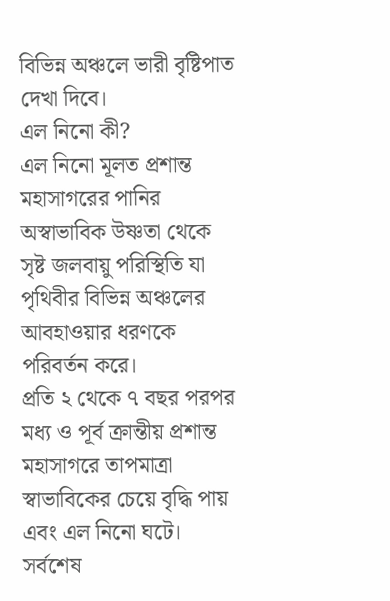বিভিন্ন অঞ্চলে ভারী বৃষ্টিপাত দেখা দিবে।
এল নিনো কী?
এল নিনো মূলত প্রশান্ত মহাসাগরের পানির অস্বাভাবিক উষ্ণতা থেকে সৃষ্ট জলবায়ু পরিস্থিতি যা পৃথিবীর বিভিন্ন অঞ্চলের আবহাওয়ার ধরণকে পরিবর্তন করে।
প্রতি ২ থেকে ৭ বছর পরপর মধ্য ও পূর্ব ক্রান্তীয় প্রশান্ত মহাসাগরে তাপমাত্রা স্বাভাবিকের চেয়ে বৃদ্ধি পায় এবং এল নিনো ঘটে।
সর্বশেষ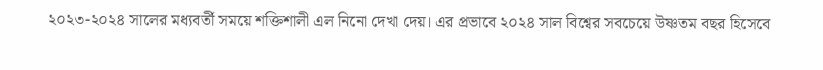২০২৩-২০২৪ সালের মধ্যবর্তী সময়ে শক্তিশালী এল নিনো দেখা দেয়। এর প্রভাবে ২০২৪ সাল বিশ্বের সবচেয়ে উষ্ণতম বছর হিসেবে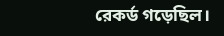রেকর্ড গড়েছিল।